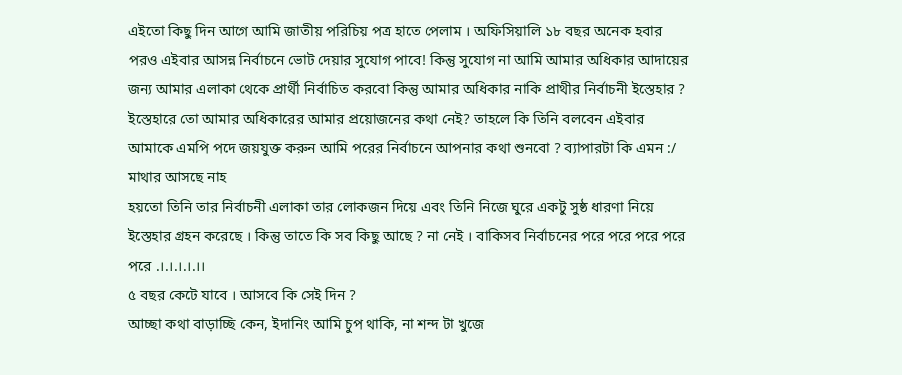এইতো কিছু দিন আগে আমি জাতীয় পরিচিয় পত্র হাতে পেলাম । অফিসিয়ালি ১৮ বছর অনেক হবার পরও এইবার আসন্ন নির্বাচনে ভোট দেয়ার সুযোগ পাবে! কিন্তু সুযোগ না আমি আমার অধিকার আদায়ের জন্য আমার এলাকা থেকে প্রার্থী নির্বাচিত করবো কিন্তু আমার অধিকার নাকি প্রাথীর নির্বাচনী ইস্তেহার ?
ইস্তেহারে তো আমার অধিকারের আমার প্রয়োজনের কথা নেই? তাহলে কি তিনি বলবেন এইবার আমাকে এমপি পদে জয়যুক্ত করুন আমি পরের নির্বাচনে আপনার কথা শুনবো ? ব্যাপারটা কি এমন :/ মাথার আসছে নাহ
হয়তো তিনি তার নির্বাচনী এলাকা তার লোকজন দিয়ে এবং তিনি নিজে ঘুরে একটু সুষ্ঠ ধারণা নিয়ে ইস্তেহার গ্রহন করেছে । কিন্তু তাতে কি সব কিছু আছে ? না নেই । বাকিসব নির্বাচনের পরে পরে পরে পরে পরে .।.।.।.।.।।
৫ বছর কেটে যাবে । আসবে কি সেই দিন ?
আচ্ছা কথা বাড়াচ্ছি কেন, ইদানিং আমি চুপ থাকি, না শন্দ টা খুজে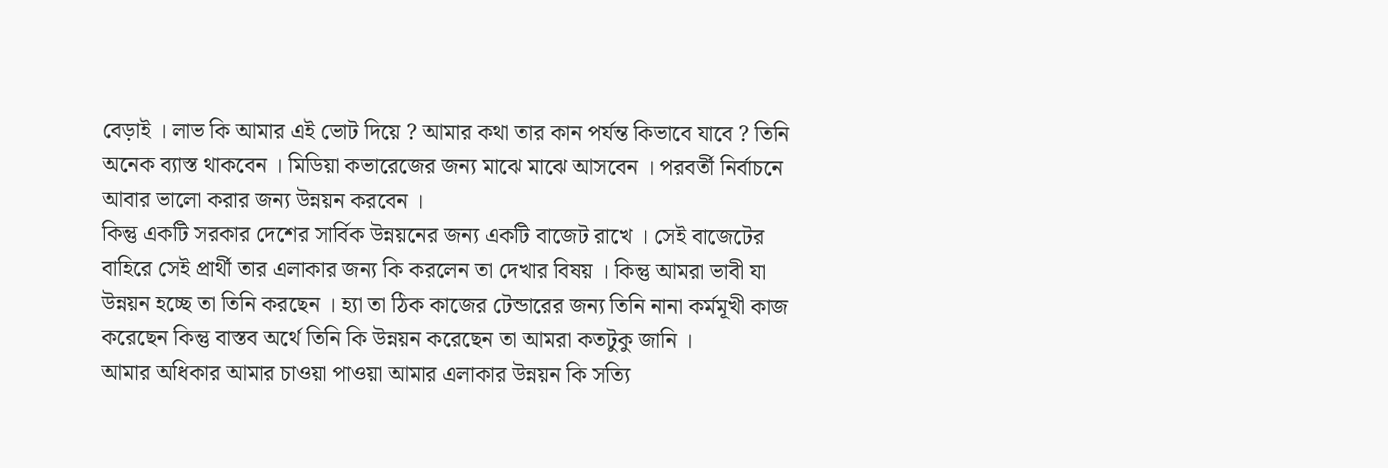বেড়াই । লাভ কি আমার এই ভোট দিয়ে ? আমার কথা তার কান পর্যন্ত কিভাবে যাবে ? তিনি অনেক ব্যাস্ত থাকবেন । মিডিয়া কভারেজের জন্য মাঝে মাঝে আসবেন । পরবর্তী নির্বাচনে আবার ভালো করার জন্য উন্নয়ন করবেন ।
কিন্তু একটি সরকার দেশের সার্বিক উন্নয়নের জন্য একটি বাজেট রাখে । সেই বাজেটের বাহিরে সেই প্রার্থী তার এলাকার জন্য কি করলেন তা দেখার বিষয় । কিন্তু আমরা ভাবী যা উন্নয়ন হচ্ছে তা তিনি করছেন । হ্যা তা ঠিক কাজের টেন্ডারের জন্য তিনি নানা কর্মমূখী কাজ করেছেন কিন্তু বাস্তব অর্থে তিনি কি উন্নয়ন করেছেন তা আমরা কতটুকু জানি ।
আমার অধিকার আমার চাওয়া পাওয়া আমার এলাকার উন্নয়ন কি সত্যি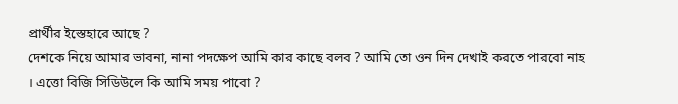প্রার্থীর ইস্তেহারে আছে ?
দেশকে নিয়ে আমার ভাবনা, নানা পদক্ষেপ আমি কার কাছে বলব ? আমি তো ওন দিন দেখাই করতে পারবো নাহ । এত্তো বিজি সিডিউলে কি আমি সময় পাবো ?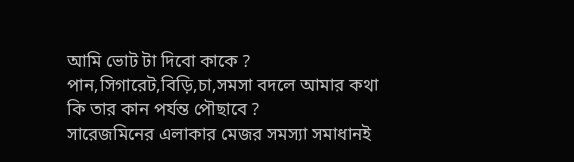আমি ভোট টা দিবো কাকে ? পান,সিগারেট,বিড়ি,চা,সমসা বদলে আমার কথা কি তার কান পর্যন্ত পৌছাবে ?
সারেজমিনের এলাকার মেজর সমস্যা সমাধানই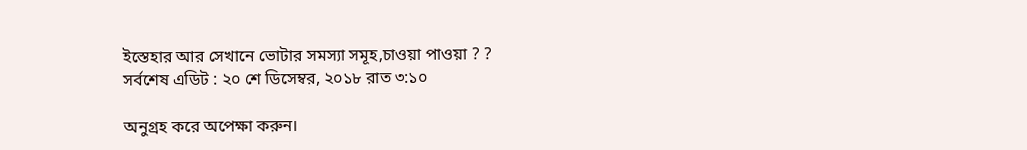ইস্তেহার আর সেখানে ভোটার সমস্যা সমূহ,চাওয়া পাওয়া ? ?
সর্বশেষ এডিট : ২০ শে ডিসেম্বর, ২০১৮ রাত ৩:১০

অনুগ্রহ করে অপেক্ষা করুন।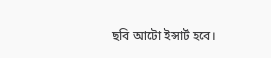ছবি আটো ইন্সার্ট হবে।